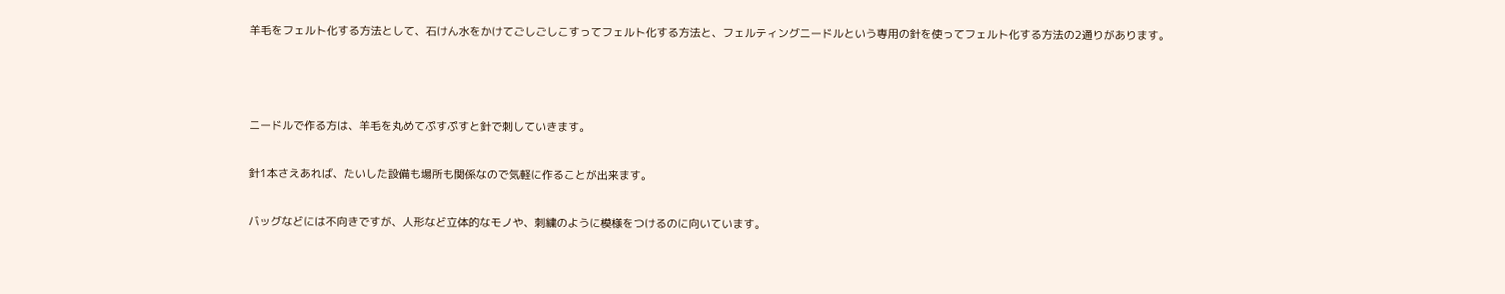羊毛をフェルト化する方法として、石けん水をかけてごしごしこすってフェルト化する方法と、フェルティングニードルという専用の針を使ってフェルト化する方法の2通りがあります。



ニードルで作る方は、羊毛を丸めてぷすぷすと針で刺していきます。

針1本さえあれば、たいした設備も場所も関係なので気軽に作ることが出来ます。

バッグなどには不向きですが、人形など立体的なモノや、刺繍のように模様をつけるのに向いています。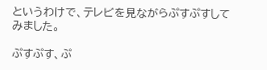というわけで、テレビを見ながらぷすぷすしてみました。

ぷすぷす、ぷ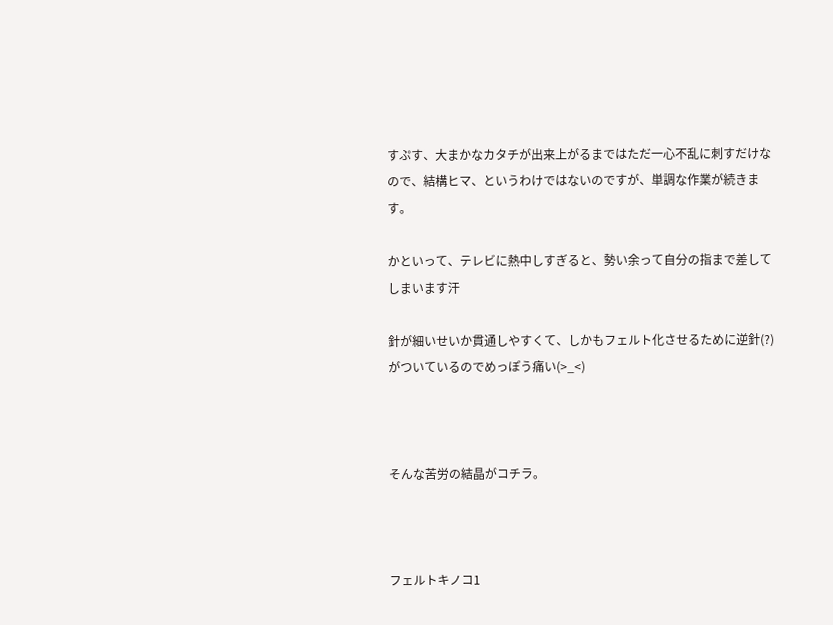すぷす、大まかなカタチが出来上がるまではただ一心不乱に刺すだけなので、結構ヒマ、というわけではないのですが、単調な作業が続きます。

かといって、テレビに熱中しすぎると、勢い余って自分の指まで差してしまいます汗

針が細いせいか貫通しやすくて、しかもフェルト化させるために逆針(?)がついているのでめっぽう痛い(>_<)



そんな苦労の結晶がコチラ。



フェルトキノコ1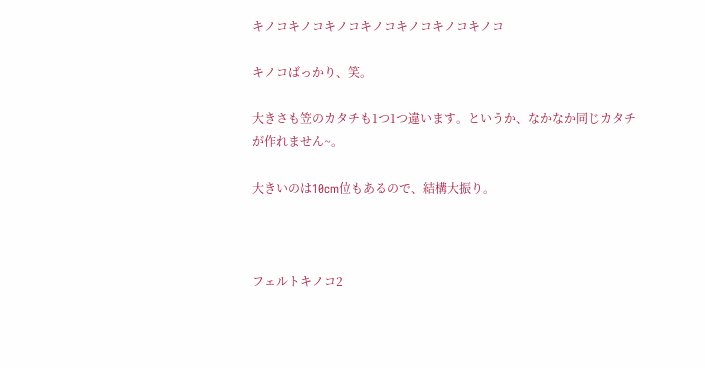キノコキノコキノコキノコキノコキノコキノコ

キノコばっかり、笑。

大きさも笠のカタチも1つ1つ違います。というか、なかなか同じカタチが作れません~。

大きいのは10cm位もあるので、結構大振り。



フェルトキノコ2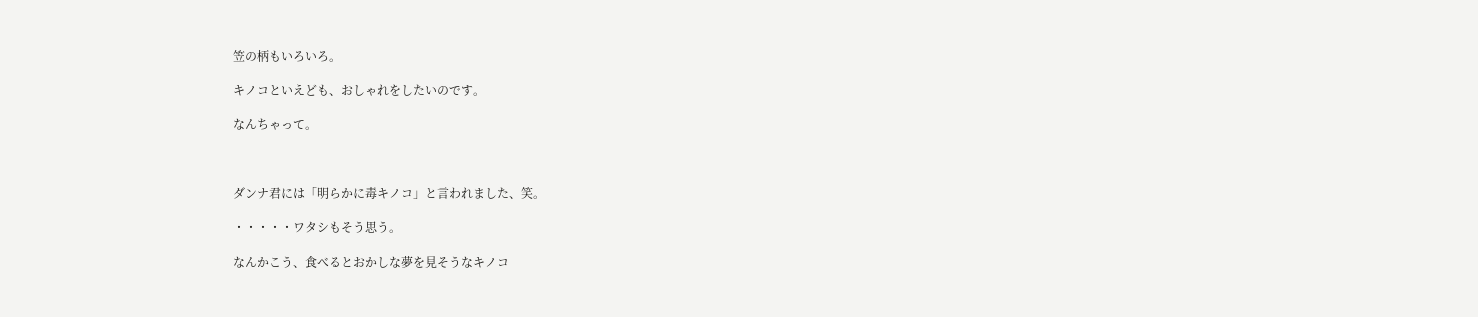笠の柄もいろいろ。

キノコといえども、おしゃれをしたいのです。

なんちゃって。



ダンナ君には「明らかに毒キノコ」と言われました、笑。

・・・・・ワタシもそう思う。

なんかこう、食べるとおかしな夢を見そうなキノコ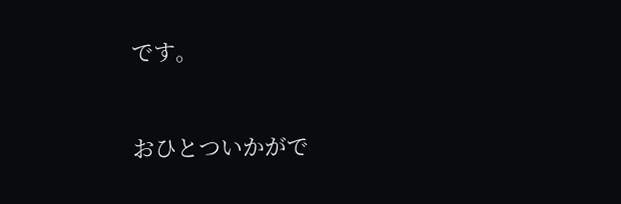です。



おひとついかがで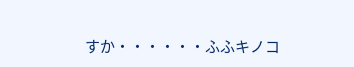すか・・・・・・ふふキノコ